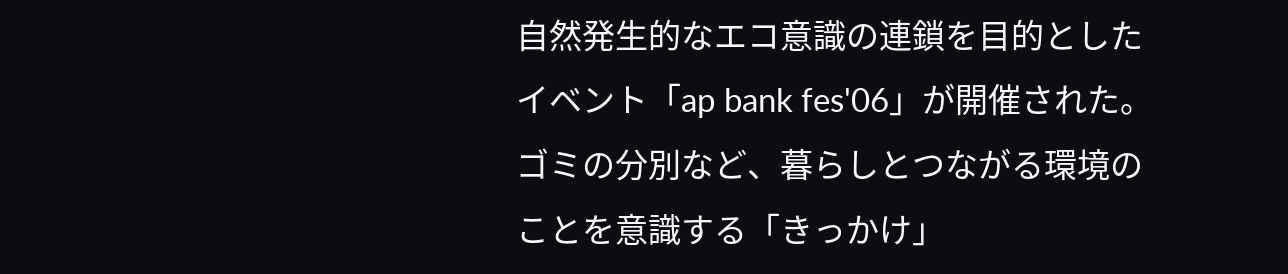自然発生的なエコ意識の連鎖を目的としたイベント「ap bank fes'06」が開催された。
ゴミの分別など、暮らしとつながる環境のことを意識する「きっかけ」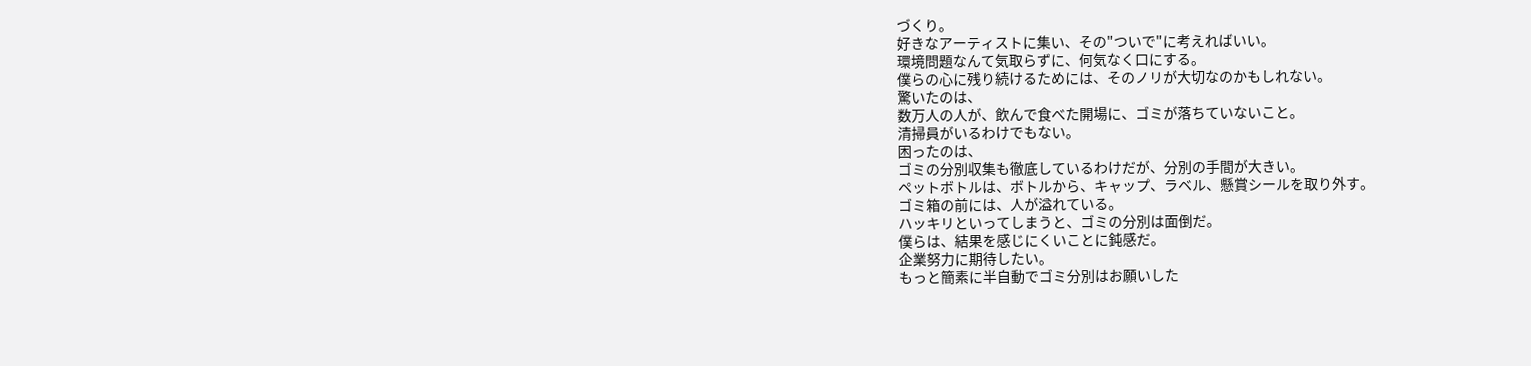づくり。
好きなアーティストに集い、その"ついで"に考えればいい。
環境問題なんて気取らずに、何気なく口にする。
僕らの心に残り続けるためには、そのノリが大切なのかもしれない。
驚いたのは、
数万人の人が、飲んで食べた開場に、ゴミが落ちていないこと。
清掃員がいるわけでもない。
困ったのは、
ゴミの分別収集も徹底しているわけだが、分別の手間が大きい。
ペットボトルは、ボトルから、キャップ、ラベル、懸賞シールを取り外す。
ゴミ箱の前には、人が溢れている。
ハッキリといってしまうと、ゴミの分別は面倒だ。
僕らは、結果を感じにくいことに鈍感だ。
企業努力に期待したい。
もっと簡素に半自動でゴミ分別はお願いした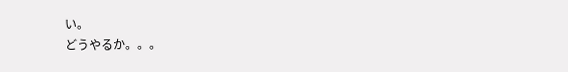い。
どうやるか。。。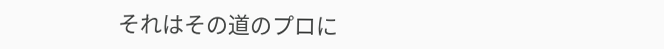それはその道のプロに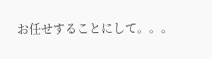お任せすることにして。。。